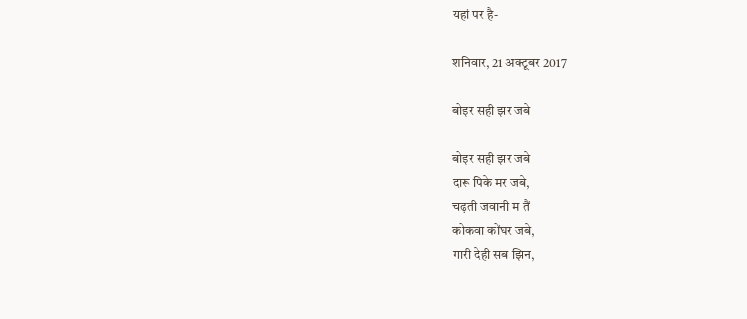यहां पर है-

शनिवार, 21 अक्टूबर 2017

बोइर सही झर जबे

बोइर सही झर जबे
दारू पिके मर जबे,
चढ़ती जवानी म तैं
कोकवा कोंघर जबे,
गारी देही सब झिन,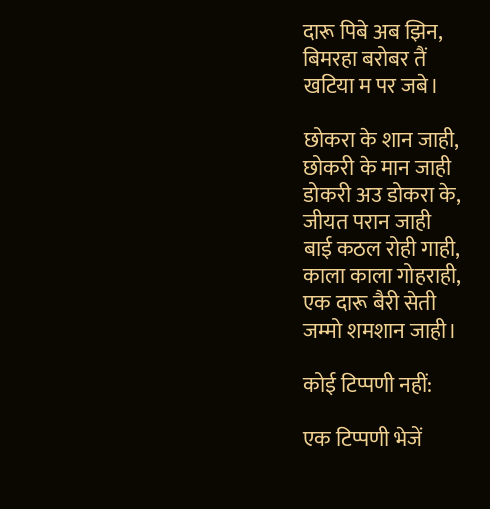दारू पिबे अब झिन,
बिमरहा बरोबर तैं
खटिया म पर जबे।

छोकरा के शान जाही,
छोकरी के मान जाही
डोकरी अउ डोकरा के,
जीयत परान जाही
बाई कठल रोही गाही,
काला काला गोहराही,
एक दारू बैरी सेती
जम्मो शमशान जाही।

कोई टिप्पणी नहीं:

एक टिप्पणी भेजें